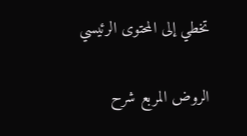تخطي إلى المحتوى الرئيسي

الروض المربع شرح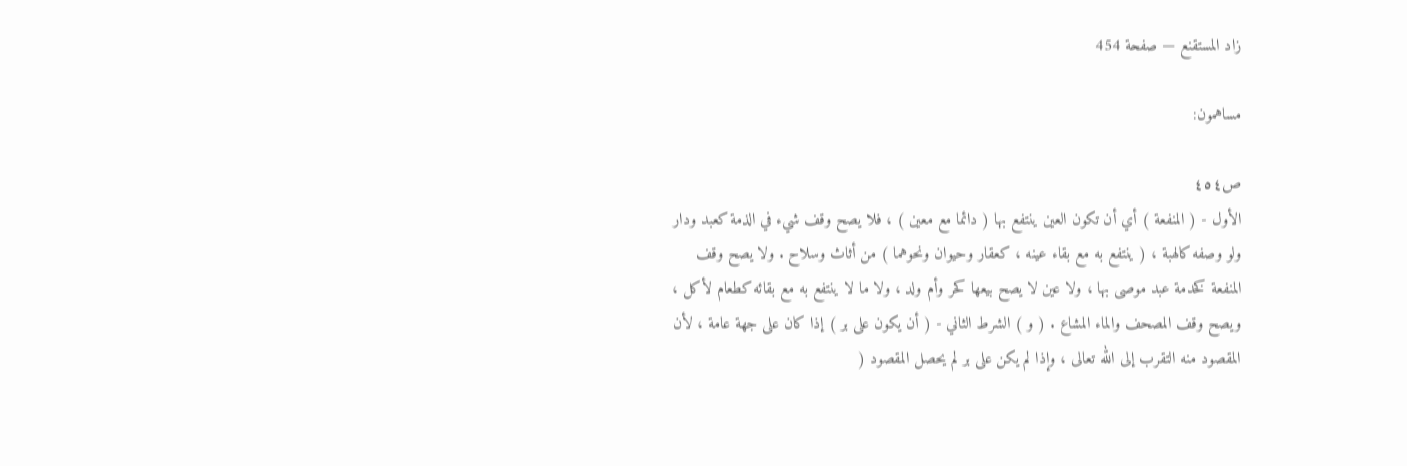زاد المستقنع — صفحة 454

مساهمون:

ص٤٥٤
الأول - ( المنفعة ) أي أن تكون العين ينتفع بها ( دائما مع معين ) ، فلا يصح وقف شيء في الذمة كعبد ودار ولو وصفه كالهبة ، ( ينتفع به مع بقاء عينه ، كعقار وحيوان ونحوهما ) من أثاث وسلاح . ولا يصح وقف المنفعة كخدمة عبد موصى بها ، ولا عين لا يصح بيعها كحر وأم ولد ، ولا ما لا ينتفع به مع بقائه كطعام لأكل ، ويصح وقف المصحف والماء المشاع . ( و ) الشرط الثاني - ( أن يكون على بر ) إذا كان على جهة عامة ، لأن المقصود منه التقرب إلى الله تعالى ، وإذا لم يكن على بر لم يحصل المقصود (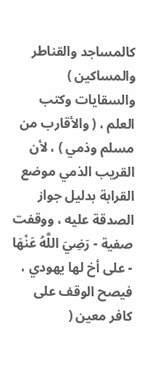كالمساجد والقناطر والمساكين ) والسقايات وكتب العلم ، ( والأقارب من مسلم وذمي ) ، لأن القريب الذمي موضع القرابة بدليل جواز الصدقة عليه ، ووقفت صفية - رَضِيَ اللَّهُ عَنْهَا - على أخ لها يهودي ، فيصح الوقف على كافر معين (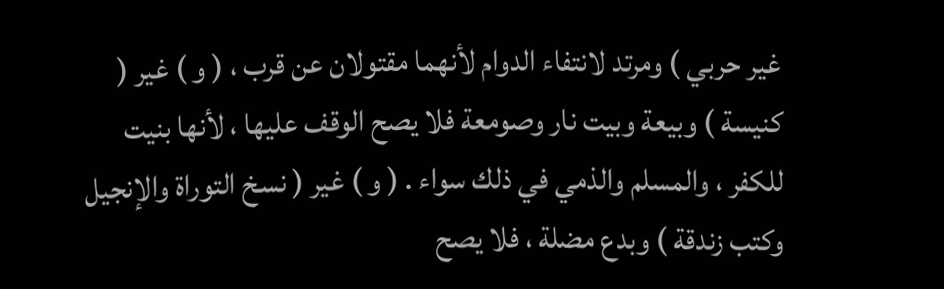غير حربي ) ومرتد لانتفاء الدوام لأنهما مقتولان عن قرب ، ( و ) غير ( كنيسة ) وبيعة وبيت نار وصومعة فلا يصح الوقف عليها ، لأنها بنيت للكفر ، والمسلم والذمي في ذلك سواء . ( و ) غير ( نسخ التوراة والإنجيل وكتب زندقة ) وبدع مضلة ، فلا يصح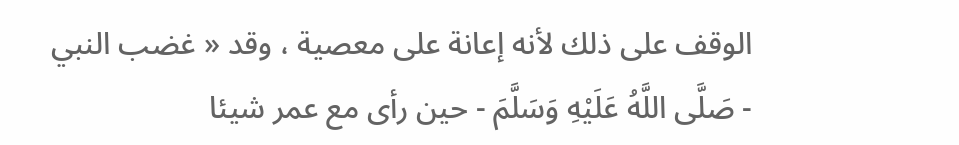الوقف على ذلك لأنه إعانة على معصية ، وقد « غضب النبي - صَلَّى اللَّهُ عَلَيْهِ وَسَلَّمَ - حين رأى مع عمر شيئا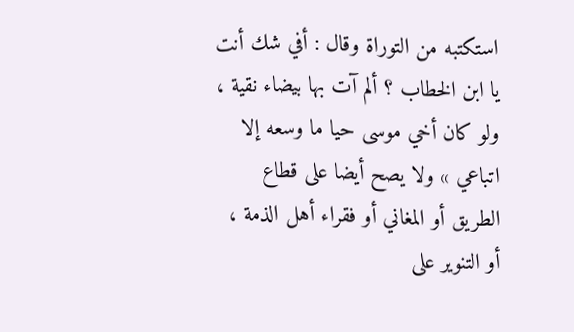استكتبه من التوراة وقال : أفي شك أنت يا ابن الخطاب ؟ ألم آت بها بيضاء نقية ، ولو كان أخي موسى حيا ما وسعه إلا اتباعي » ولا يصح أيضا على قطاع الطريق أو المغاني أو فقراء أهل الذمة ، أو التنوير على